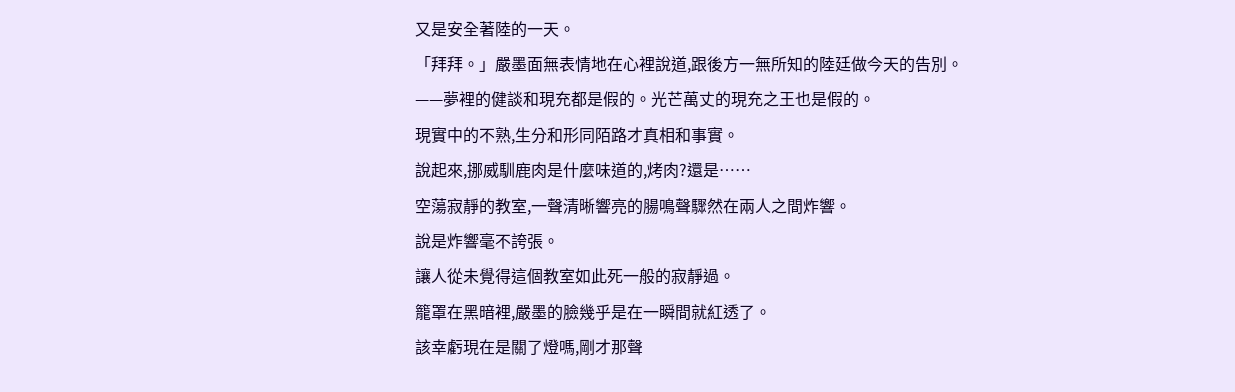又是安全著陸的一天。
「拜拜。」嚴墨面無表情地在心裡說道,跟後方一無所知的陸廷做今天的告別。
——夢裡的健談和現充都是假的。光芒萬丈的現充之王也是假的。
現實中的不熟,生分和形同陌路才真相和事實。
說起來,挪威馴鹿肉是什麼味道的,烤肉?還是……
空蕩寂靜的教室,一聲清晰響亮的腸鳴聲驟然在兩人之間炸響。
說是炸響毫不誇張。
讓人從未覺得這個教室如此死一般的寂靜過。
籠罩在黑暗裡,嚴墨的臉幾乎是在一瞬間就紅透了。
該幸虧現在是關了燈嗎,剛才那聲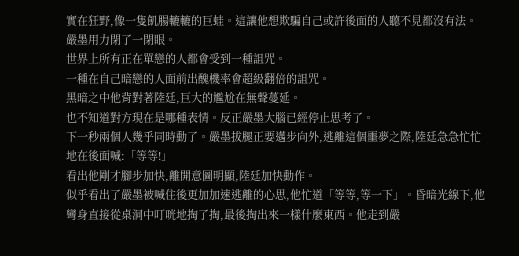實在狂野,像一隻飢腸轆轆的巨蛙。這讓他想欺騙自己或許後面的人聽不見都沒有法。
嚴墨用力閉了一閉眼。
世界上所有正在單戀的人都會受到一種詛咒。
一種在自己暗戀的人面前出醜機率會超級翻倍的詛咒。
黑暗之中他背對著陸廷,巨大的尷尬在無聲蔓延。
也不知道對方現在是哪種表情。反正嚴墨大腦已經停止思考了。
下一秒兩個人幾乎同時動了。嚴墨拔腿正要邁步向外,逃離這個噩夢之際,陸廷急急忙忙地在後面喊:「等等!」
看出他剛才腳步加快,離開意圖明顯,陸廷加快動作。
似乎看出了嚴墨被喊住後更加加速逃離的心思,他忙道「等等,等一下」。昏暗光線下,他彎身直接從桌洞中叮咣地掏了掏,最後掏出來一樣什麼東西。他走到嚴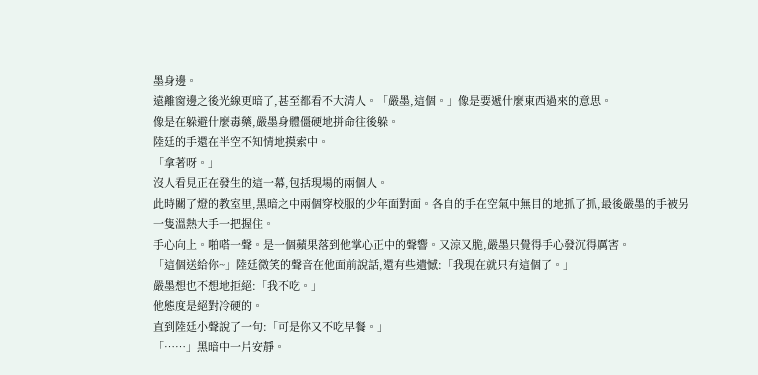墨身邊。
遠離窗邊之後光線更暗了,甚至都看不大清人。「嚴墨,這個。」像是要遞什麼東西過來的意思。
像是在躲避什麼毒藥,嚴墨身體僵硬地拼命往後躲。
陸廷的手還在半空不知情地摸索中。
「拿著呀。」
沒人看見正在發生的這一幕,包括現場的兩個人。
此時關了燈的教室里,黑暗之中兩個穿校服的少年面對面。各自的手在空氣中無目的地抓了抓,最後嚴墨的手被另一隻溫熱大手一把握住。
手心向上。啪嗒一聲。是一個蘋果落到他掌心正中的聲響。又涼又脆,嚴墨只覺得手心發沉得厲害。
「這個送給你~」陸廷微笑的聲音在他面前說話,還有些遺憾:「我現在就只有這個了。」
嚴墨想也不想地拒絕:「我不吃。」
他態度是絕對冷硬的。
直到陸廷小聲說了一句:「可是你又不吃早餐。」
「……」黑暗中一片安靜。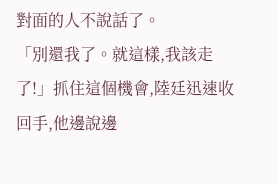對面的人不說話了。
「別還我了。就這樣,我該走了!」抓住這個機會,陸廷迅速收回手,他邊說邊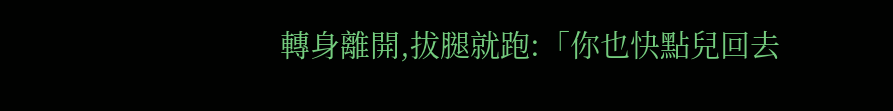轉身離開,拔腿就跑:「你也快點兒回去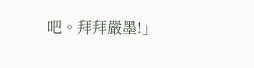吧。拜拜嚴墨!」